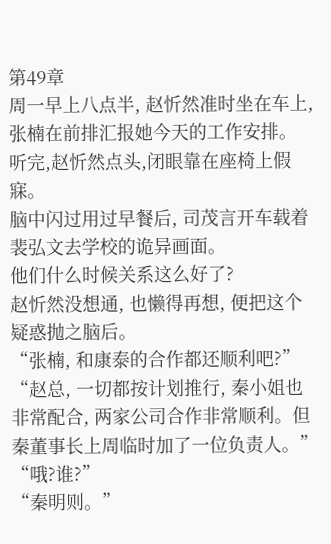第49章
周一早上八点半, 赵忻然准时坐在车上,张楠在前排汇报她今天的工作安排。
听完,赵忻然点头,闭眼靠在座椅上假寐。
脑中闪过用过早餐后, 司茂言开车载着裴弘文去学校的诡异画面。
他们什么时候关系这么好了?
赵忻然没想通, 也懒得再想, 便把这个疑惑抛之脑后。
“张楠, 和康泰的合作都还顺利吧?”
“赵总, 一切都按计划推行, 秦小姐也非常配合, 两家公司合作非常顺利。但秦董事长上周临时加了一位负责人。”
“哦?谁?”
“秦明则。”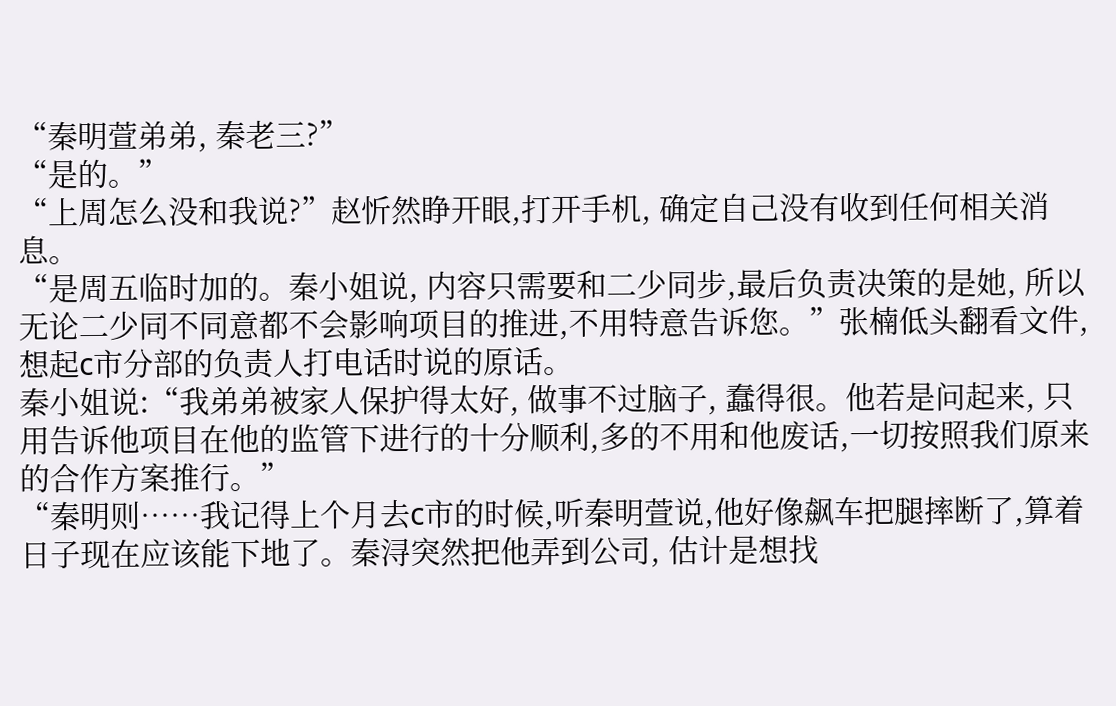“秦明萱弟弟, 秦老三?”
“是的。”
“上周怎么没和我说?”赵忻然睁开眼,打开手机, 确定自己没有收到任何相关消息。
“是周五临时加的。秦小姐说, 内容只需要和二少同步,最后负责决策的是她, 所以无论二少同不同意都不会影响项目的推进,不用特意告诉您。”张楠低头翻看文件, 想起c市分部的负责人打电话时说的原话。
秦小姐说:“我弟弟被家人保护得太好, 做事不过脑子, 蠢得很。他若是问起来, 只用告诉他项目在他的监管下进行的十分顺利,多的不用和他废话,一切按照我们原来的合作方案推行。”
“秦明则……我记得上个月去c市的时候,听秦明萱说,他好像飙车把腿摔断了,算着日子现在应该能下地了。秦浔突然把他弄到公司, 估计是想找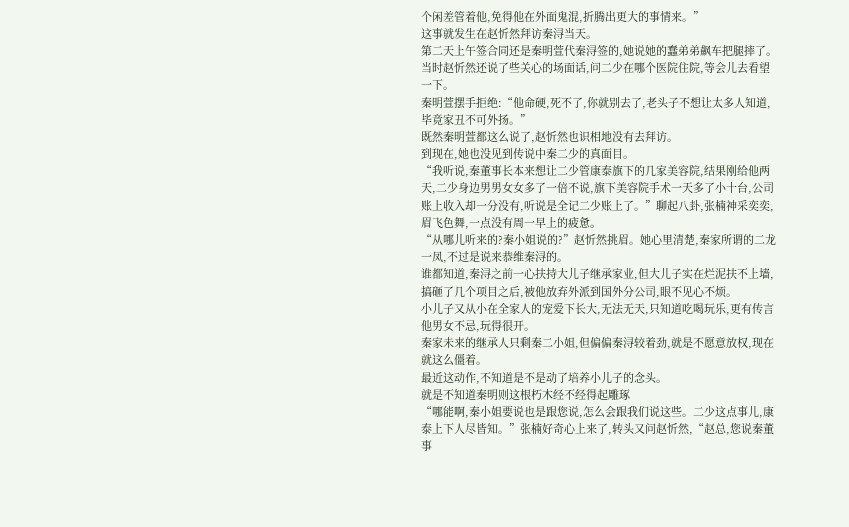个闲差管着他,免得他在外面鬼混,折腾出更大的事情来。”
这事就发生在赵忻然拜访秦浔当天。
第二天上午签合同还是秦明萱代秦浔签的,她说她的蠢弟弟飙车把腿摔了。当时赵忻然还说了些关心的场面话,问二少在哪个医院住院,等会儿去看望一下。
秦明萱摆手拒绝:“他命硬,死不了,你就别去了,老头子不想让太多人知道,毕竟家丑不可外扬。”
既然秦明萱都这么说了,赵忻然也识相地没有去拜访。
到现在,她也没见到传说中秦二少的真面目。
“我听说,秦董事长本来想让二少管康泰旗下的几家美容院,结果刚给他两天,二少身边男男女女多了一倍不说,旗下美容院手术一天多了小十台,公司账上收入却一分没有,听说是全记二少账上了。”聊起八卦,张楠神采奕奕,眉飞色舞,一点没有周一早上的疲惫。
“从哪儿听来的?秦小姐说的?”赵忻然挑眉。她心里清楚,秦家所谓的二龙一凤,不过是说来恭维秦浔的。
谁都知道,秦浔之前一心扶持大儿子继承家业,但大儿子实在烂泥扶不上墙,搞砸了几个项目之后,被他放弃外派到国外分公司,眼不见心不烦。
小儿子又从小在全家人的宠爱下长大,无法无天,只知道吃喝玩乐,更有传言他男女不忌,玩得很开。
秦家未来的继承人只剩秦二小姐,但偏偏秦浔较着劲,就是不愿意放权,现在就这么僵着。
最近这动作,不知道是不是动了培养小儿子的念头。
就是不知道秦明则这根朽木经不经得起雕琢
“哪能啊,秦小姐要说也是跟您说,怎么会跟我们说这些。二少这点事儿,康泰上下人尽皆知。”张楠好奇心上来了,转头又问赵忻然,“赵总,您说秦董事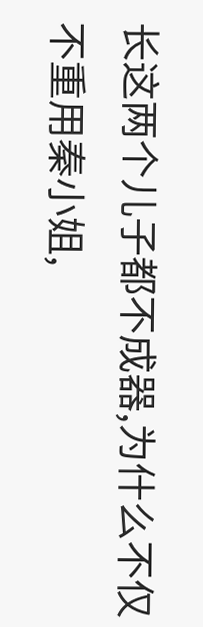长这两个儿子都不成器,为什么不仅不重用秦小姐,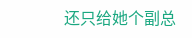还只给她个副总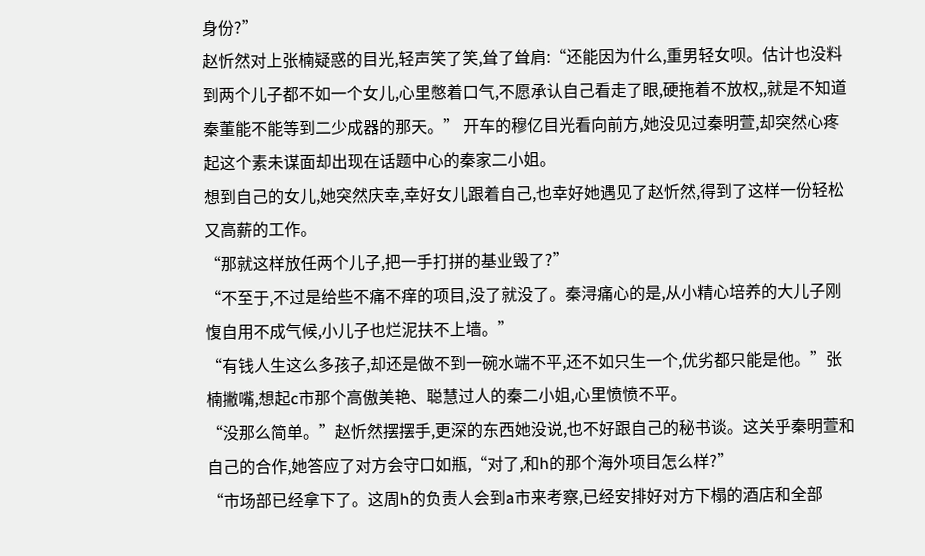身份?”
赵忻然对上张楠疑惑的目光,轻声笑了笑,耸了耸肩:“还能因为什么,重男轻女呗。估计也没料到两个儿子都不如一个女儿,心里憋着口气,不愿承认自己看走了眼,硬拖着不放权,,就是不知道秦董能不能等到二少成器的那天。” 开车的穆亿目光看向前方,她没见过秦明萱,却突然心疼起这个素未谋面却出现在话题中心的秦家二小姐。
想到自己的女儿,她突然庆幸,幸好女儿跟着自己,也幸好她遇见了赵忻然,得到了这样一份轻松又高薪的工作。
“那就这样放任两个儿子,把一手打拼的基业毁了?”
“不至于,不过是给些不痛不痒的项目,没了就没了。秦浔痛心的是,从小精心培养的大儿子刚愎自用不成气候,小儿子也烂泥扶不上墙。”
“有钱人生这么多孩子,却还是做不到一碗水端不平,还不如只生一个,优劣都只能是他。”张楠撇嘴,想起c市那个高傲美艳、聪慧过人的秦二小姐,心里愤愤不平。
“没那么简单。”赵忻然摆摆手,更深的东西她没说,也不好跟自己的秘书谈。这关乎秦明萱和自己的合作,她答应了对方会守口如瓶,“对了,和h的那个海外项目怎么样?”
“市场部已经拿下了。这周h的负责人会到a市来考察,已经安排好对方下榻的酒店和全部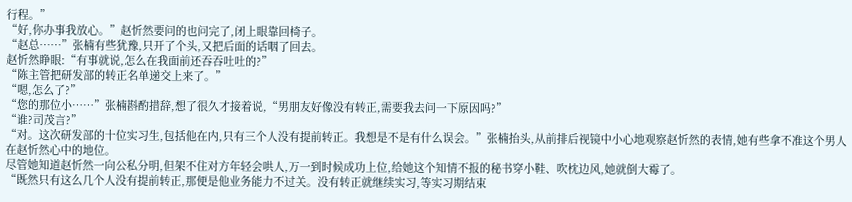行程。”
“好,你办事我放心。”赵忻然要问的也问完了,闭上眼靠回椅子。
“赵总……”张楠有些犹豫,只开了个头,又把后面的话咽了回去。
赵忻然睁眼:“有事就说,怎么在我面前还吞吞吐吐的?”
“陈主管把研发部的转正名单递交上来了。”
“嗯,怎么了?”
“您的那位小……”张楠斟酌措辞,想了很久才接着说,“男朋友好像没有转正,需要我去问一下原因吗?”
“谁?司茂言?”
“对。这次研发部的十位实习生,包括他在内,只有三个人没有提前转正。我想是不是有什么误会。”张楠抬头,从前排后视镜中小心地观察赵忻然的表情,她有些拿不准这个男人在赵忻然心中的地位。
尽管她知道赵忻然一向公私分明,但架不住对方年轻会哄人,万一到时候成功上位,给她这个知情不报的秘书穿小鞋、吹枕边风,她就倒大霉了。
“既然只有这么几个人没有提前转正,那便是他业务能力不过关。没有转正就继续实习,等实习期结束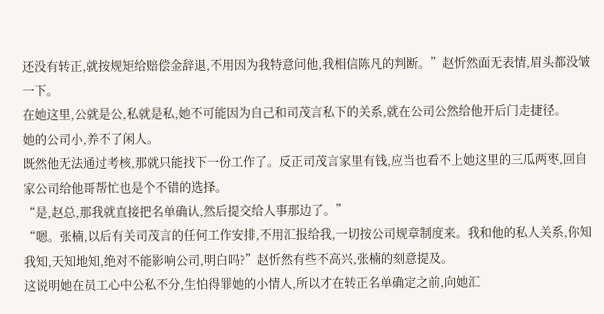还没有转正,就按规矩给赔偿金辞退,不用因为我特意问他,我相信陈凡的判断。”赵忻然面无表情,眉头都没皱一下。
在她这里,公就是公,私就是私,她不可能因为自己和司茂言私下的关系,就在公司公然给他开后门走捷径。
她的公司小,养不了闲人。
既然他无法通过考核,那就只能找下一份工作了。反正司茂言家里有钱,应当也看不上她这里的三瓜两枣,回自家公司给他哥帮忙也是个不错的选择。
“是,赵总,那我就直接把名单确认,然后提交给人事那边了。”
“嗯。张楠,以后有关司茂言的任何工作安排,不用汇报给我,一切按公司规章制度来。我和他的私人关系,你知我知,天知地知,绝对不能影响公司,明白吗?”赵忻然有些不高兴,张楠的刻意提及。
这说明她在员工心中公私不分,生怕得罪她的小情人,所以才在转正名单确定之前,向她汇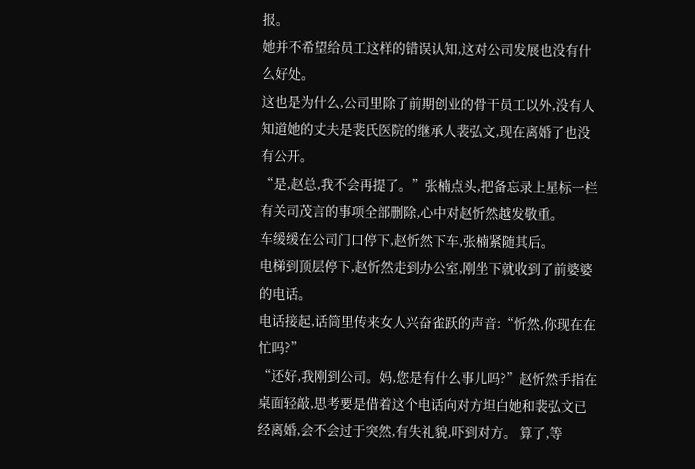报。
她并不希望给员工这样的错误认知,这对公司发展也没有什么好处。
这也是为什么,公司里除了前期创业的骨干员工以外,没有人知道她的丈夫是裴氏医院的继承人裴弘文,现在离婚了也没有公开。
“是,赵总,我不会再提了。”张楠点头,把备忘录上星标一栏有关司茂言的事项全部删除,心中对赵忻然越发敬重。
车缓缓在公司门口停下,赵忻然下车,张楠紧随其后。
电梯到顶层停下,赵忻然走到办公室,刚坐下就收到了前婆婆的电话。
电话接起,话筒里传来女人兴奋雀跃的声音:“忻然,你现在在忙吗?”
“还好,我刚到公司。妈,您是有什么事儿吗?”赵忻然手指在桌面轻敲,思考要是借着这个电话向对方坦白她和裴弘文已经离婚,会不会过于突然,有失礼貌,吓到对方。 算了,等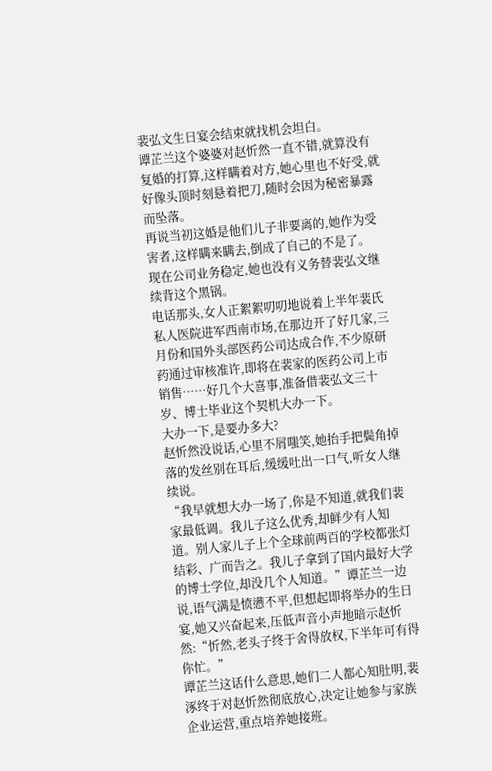裴弘文生日宴会结束就找机会坦白。
谭芷兰这个婆婆对赵忻然一直不错,就算没有复婚的打算,这样瞒着对方,她心里也不好受,就好像头顶时刻悬着把刀,随时会因为秘密暴露而坠落。
再说当初这婚是他们儿子非要离的,她作为受害者,这样瞒来瞒去,倒成了自己的不是了。
现在公司业务稳定,她也没有义务替裴弘文继续背这个黑锅。
电话那头,女人正絮絮叨叨地说着上半年裴氏私人医院进军西南市场,在那边开了好几家,三月份和国外头部医药公司达成合作,不少原研药通过审核准许,即将在裴家的医药公司上市销售……好几个大喜事,准备借裴弘文三十岁、博士毕业这个契机大办一下。
大办一下,是要办多大?
赵忻然没说话,心里不屑嗤笑,她抬手把鬓角掉落的发丝别在耳后,缓缓吐出一口气,听女人继续说。
“我早就想大办一场了,你是不知道,就我们裴家最低调。我儿子这么优秀,却鲜少有人知道。别人家儿子上个全球前两百的学校都张灯结彩、广而告之。我儿子拿到了国内最好大学的博士学位,却没几个人知道。”谭芷兰一边说,语气满是愤懑不平,但想起即将举办的生日宴,她又兴奋起来,压低声音小声地暗示赵忻然:“忻然,老头子终于舍得放权,下半年可有得你忙。”
谭芷兰这话什么意思,她们二人都心知肚明,裴涿终于对赵忻然彻底放心,决定让她参与家族企业运营,重点培养她接班。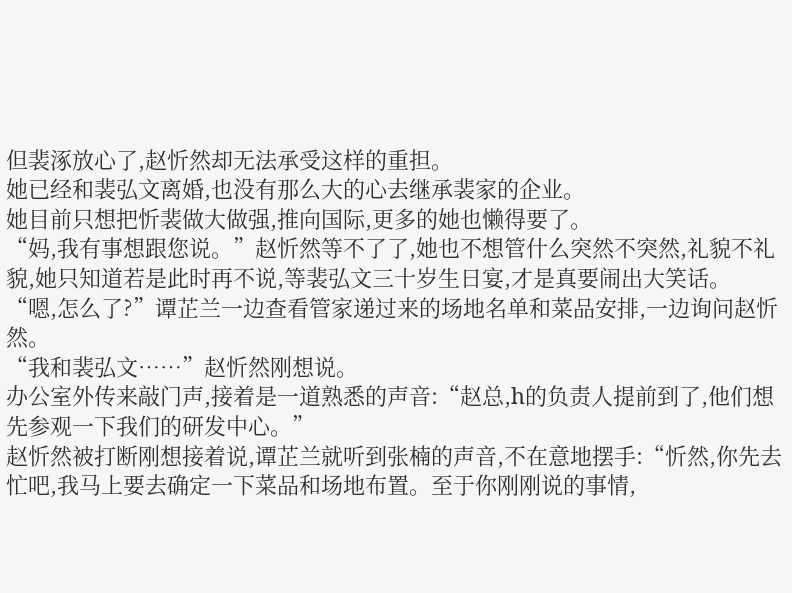但裴涿放心了,赵忻然却无法承受这样的重担。
她已经和裴弘文离婚,也没有那么大的心去继承裴家的企业。
她目前只想把忻裴做大做强,推向国际,更多的她也懒得要了。
“妈,我有事想跟您说。”赵忻然等不了了,她也不想管什么突然不突然,礼貌不礼貌,她只知道若是此时再不说,等裴弘文三十岁生日宴,才是真要闹出大笑话。
“嗯,怎么了?”谭芷兰一边查看管家递过来的场地名单和菜品安排,一边询问赵忻然。
“我和裴弘文……”赵忻然刚想说。
办公室外传来敲门声,接着是一道熟悉的声音:“赵总,h的负责人提前到了,他们想先参观一下我们的研发中心。”
赵忻然被打断刚想接着说,谭芷兰就听到张楠的声音,不在意地摆手:“忻然,你先去忙吧,我马上要去确定一下菜品和场地布置。至于你刚刚说的事情,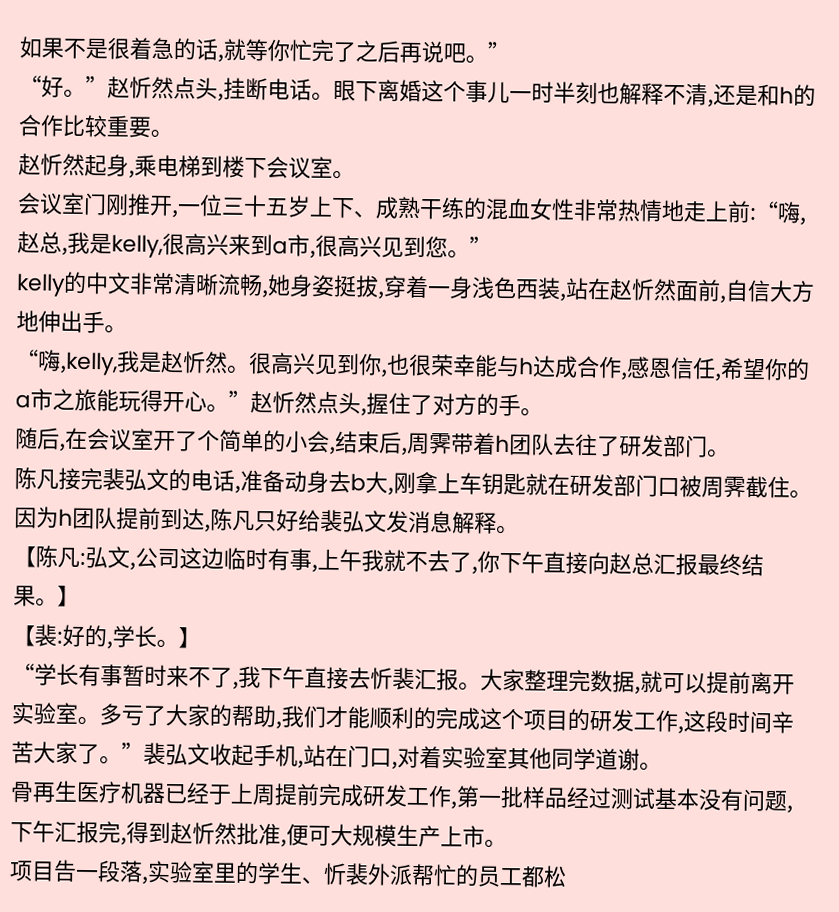如果不是很着急的话,就等你忙完了之后再说吧。”
“好。”赵忻然点头,挂断电话。眼下离婚这个事儿一时半刻也解释不清,还是和h的合作比较重要。
赵忻然起身,乘电梯到楼下会议室。
会议室门刚推开,一位三十五岁上下、成熟干练的混血女性非常热情地走上前:“嗨,赵总,我是kelly,很高兴来到a市,很高兴见到您。”
kelly的中文非常清晰流畅,她身姿挺拔,穿着一身浅色西装,站在赵忻然面前,自信大方地伸出手。
“嗨,kelly,我是赵忻然。很高兴见到你,也很荣幸能与h达成合作,感恩信任,希望你的a市之旅能玩得开心。”赵忻然点头,握住了对方的手。
随后,在会议室开了个简单的小会,结束后,周霁带着h团队去往了研发部门。
陈凡接完裴弘文的电话,准备动身去b大,刚拿上车钥匙就在研发部门口被周霁截住。
因为h团队提前到达,陈凡只好给裴弘文发消息解释。
【陈凡:弘文,公司这边临时有事,上午我就不去了,你下午直接向赵总汇报最终结果。】
【裴:好的,学长。】
“学长有事暂时来不了,我下午直接去忻裴汇报。大家整理完数据,就可以提前离开实验室。多亏了大家的帮助,我们才能顺利的完成这个项目的研发工作,这段时间辛苦大家了。”裴弘文收起手机,站在门口,对着实验室其他同学道谢。
骨再生医疗机器已经于上周提前完成研发工作,第一批样品经过测试基本没有问题,下午汇报完,得到赵忻然批准,便可大规模生产上市。
项目告一段落,实验室里的学生、忻裴外派帮忙的员工都松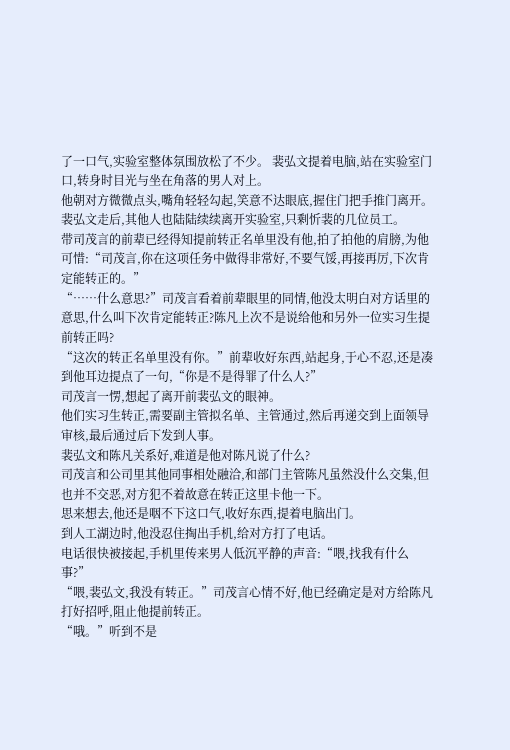了一口气,实验室整体氛围放松了不少。 裴弘文提着电脑,站在实验室门口,转身时目光与坐在角落的男人对上。
他朝对方微微点头,嘴角轻轻勾起,笑意不达眼底,握住门把手推门离开。
裴弘文走后,其他人也陆陆续续离开实验室,只剩忻裴的几位员工。
带司茂言的前辈已经得知提前转正名单里没有他,拍了拍他的肩膀,为他可惜:“司茂言,你在这项任务中做得非常好,不要气馁,再接再厉,下次肯定能转正的。”
“……什么意思?”司茂言看着前辈眼里的同情,他没太明白对方话里的意思,什么叫下次肯定能转正?陈凡上次不是说给他和另外一位实习生提前转正吗?
“这次的转正名单里没有你。”前辈收好东西,站起身,于心不忍,还是凑到他耳边提点了一句,“你是不是得罪了什么人?”
司茂言一愣,想起了离开前裴弘文的眼神。
他们实习生转正,需要副主管拟名单、主管通过,然后再递交到上面领导审核,最后通过后下发到人事。
裴弘文和陈凡关系好,难道是他对陈凡说了什么?
司茂言和公司里其他同事相处融洽,和部门主管陈凡虽然没什么交集,但也并不交恶,对方犯不着故意在转正这里卡他一下。
思来想去,他还是咽不下这口气,收好东西,提着电脑出门。
到人工湖边时,他没忍住掏出手机,给对方打了电话。
电话很快被接起,手机里传来男人低沉平静的声音:“喂,找我有什么事?”
“喂,裴弘文,我没有转正。”司茂言心情不好,他已经确定是对方给陈凡打好招呼,阻止他提前转正。
“哦。”听到不是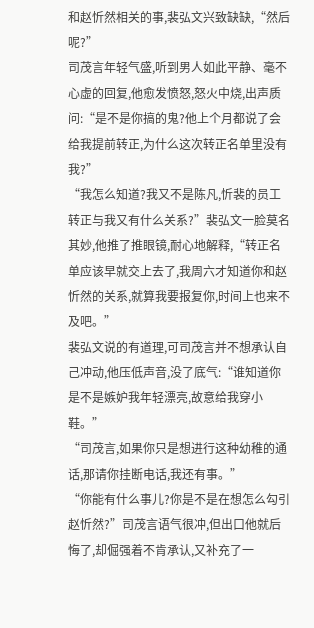和赵忻然相关的事,裴弘文兴致缺缺,“然后呢?”
司茂言年轻气盛,听到男人如此平静、毫不心虚的回复,他愈发愤怒,怒火中烧,出声质问:“是不是你搞的鬼?他上个月都说了会给我提前转正,为什么这次转正名单里没有我?”
“我怎么知道?我又不是陈凡,忻裴的员工转正与我又有什么关系?”裴弘文一脸莫名其妙,他推了推眼镜,耐心地解释,“转正名单应该早就交上去了,我周六才知道你和赵忻然的关系,就算我要报复你,时间上也来不及吧。”
裴弘文说的有道理,可司茂言并不想承认自己冲动,他压低声音,没了底气:“谁知道你是不是嫉妒我年轻漂亮,故意给我穿小鞋。”
“司茂言,如果你只是想进行这种幼稚的通话,那请你挂断电话,我还有事。”
“你能有什么事儿?你是不是在想怎么勾引赵忻然?”司茂言语气很冲,但出口他就后悔了,却倔强着不肯承认,又补充了一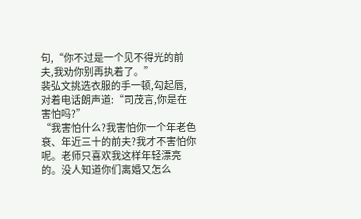句,“你不过是一个见不得光的前夫,我劝你别再执着了。”
裴弘文挑选衣服的手一顿,勾起唇,对着电话朗声道:“司茂言,你是在害怕吗?”
“我害怕什么?我害怕你一个年老色衰、年近三十的前夫?我才不害怕你呢。老师只喜欢我这样年轻漂亮的。没人知道你们离婚又怎么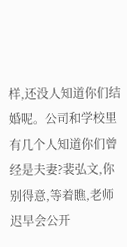样,还没人知道你们结婚呢。公司和学校里有几个人知道你们曾经是夫妻?裴弘文,你别得意,等着瞧,老师迟早会公开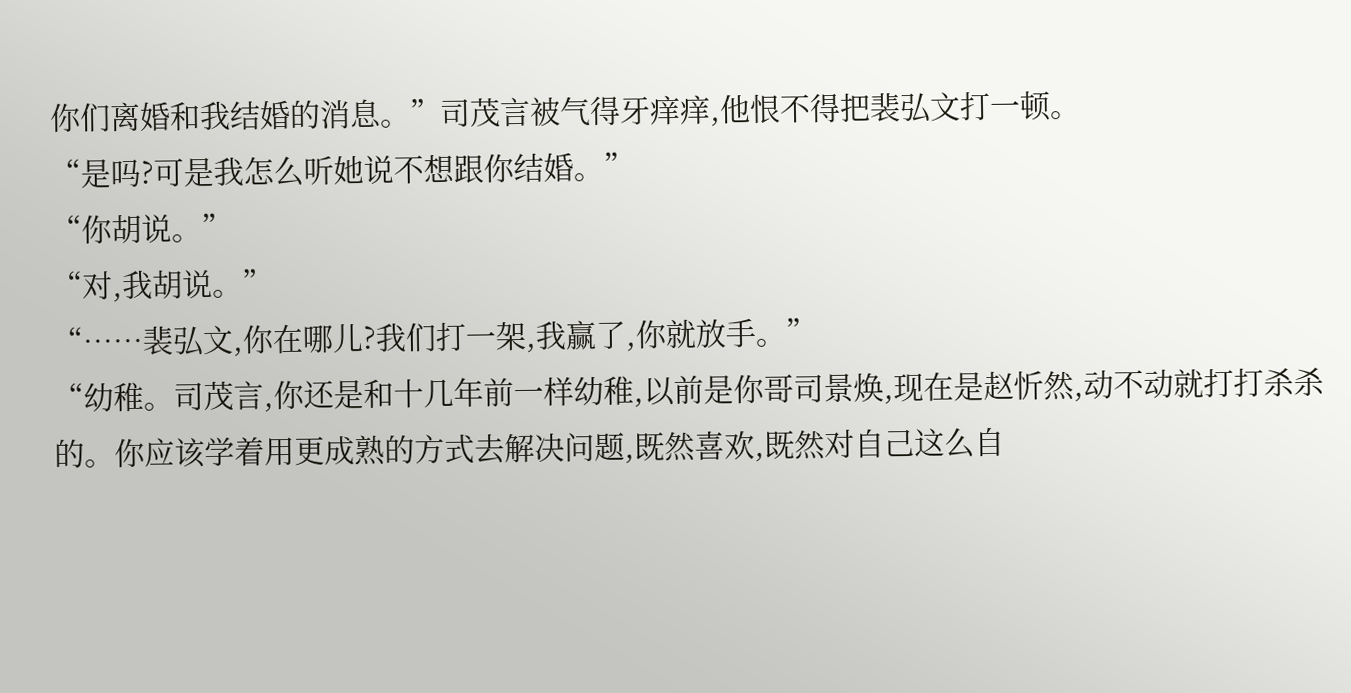你们离婚和我结婚的消息。”司茂言被气得牙痒痒,他恨不得把裴弘文打一顿。
“是吗?可是我怎么听她说不想跟你结婚。”
“你胡说。”
“对,我胡说。”
“……裴弘文,你在哪儿?我们打一架,我赢了,你就放手。”
“幼稚。司茂言,你还是和十几年前一样幼稚,以前是你哥司景焕,现在是赵忻然,动不动就打打杀杀的。你应该学着用更成熟的方式去解决问题,既然喜欢,既然对自己这么自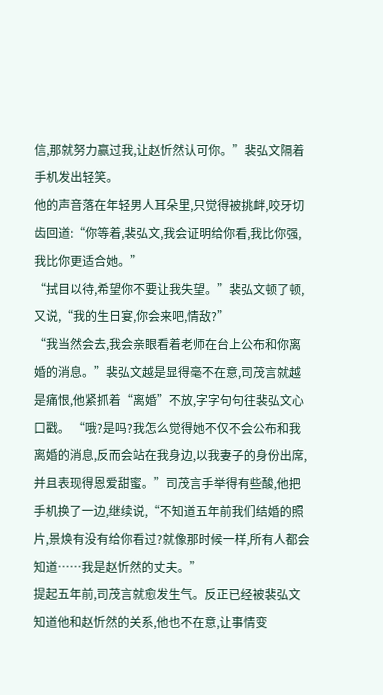信,那就努力赢过我,让赵忻然认可你。”裴弘文隔着手机发出轻笑。
他的声音落在年轻男人耳朵里,只觉得被挑衅,咬牙切齿回道:“你等着,裴弘文,我会证明给你看,我比你强,我比你更适合她。”
“拭目以待,希望你不要让我失望。”裴弘文顿了顿,又说,“我的生日宴,你会来吧,情敌?”
“我当然会去,我会亲眼看着老师在台上公布和你离婚的消息。”裴弘文越是显得毫不在意,司茂言就越是痛恨,他紧抓着“离婚”不放,字字句句往裴弘文心口戳。 “哦?是吗?我怎么觉得她不仅不会公布和我离婚的消息,反而会站在我身边,以我妻子的身份出席,并且表现得恩爱甜蜜。”司茂言手举得有些酸,他把手机换了一边,继续说,“不知道五年前我们结婚的照片,景焕有没有给你看过?就像那时候一样,所有人都会知道……我是赵忻然的丈夫。”
提起五年前,司茂言就愈发生气。反正已经被裴弘文知道他和赵忻然的关系,他也不在意,让事情变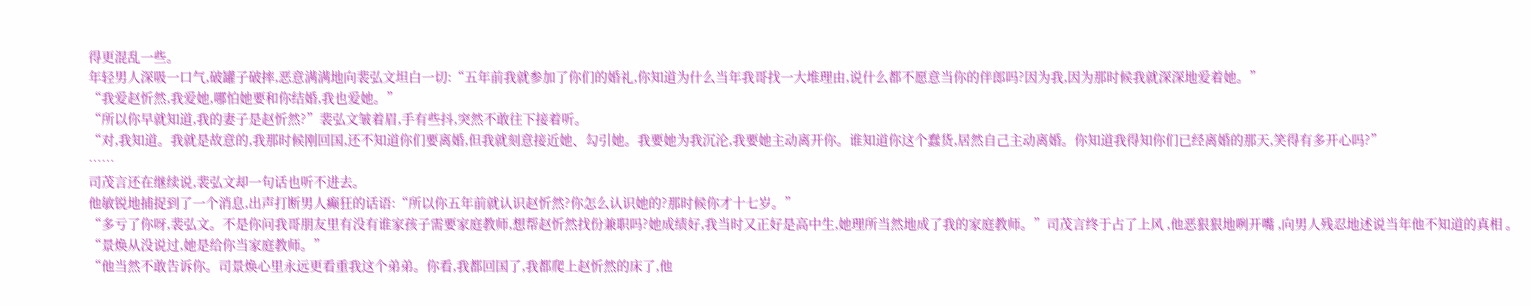得更混乱一些。
年轻男人深吸一口气,破罐子破摔,恶意满满地向裴弘文坦白一切:“五年前我就参加了你们的婚礼,你知道为什么当年我哥找一大堆理由,说什么都不愿意当你的伴郎吗?因为我,因为那时候我就深深地爱着她。”
“我爱赵忻然,我爱她,哪怕她要和你结婚,我也爱她。”
“所以你早就知道,我的妻子是赵忻然?”裴弘文皱着眉,手有些抖,突然不敢往下接着听。
“对,我知道。我就是故意的,我那时候刚回国,还不知道你们要离婚,但我就刻意接近她、勾引她。我要她为我沉沦,我要她主动离开你。谁知道你这个蠢货,居然自己主动离婚。你知道我得知你们已经离婚的那天,笑得有多开心吗?”
……
司茂言还在继续说,裴弘文却一句话也听不进去。
他敏锐地捕捉到了一个消息,出声打断男人癫狂的话语:“所以你五年前就认识赵忻然?你怎么认识她的?那时候你才十七岁。”
“多亏了你呀,裴弘文。不是你问我哥朋友里有没有谁家孩子需要家庭教师,想帮赵忻然找份兼职吗?她成绩好,我当时又正好是高中生,她理所当然地成了我的家庭教师。”司茂言终于占了上风 ,他恶狠狠地咧开嘴 ,向男人残忍地述说当年他不知道的真相 。
“景焕从没说过,她是给你当家庭教师。”
“他当然不敢告诉你。司景焕心里永远更看重我这个弟弟。你看,我都回国了,我都爬上赵忻然的床了,他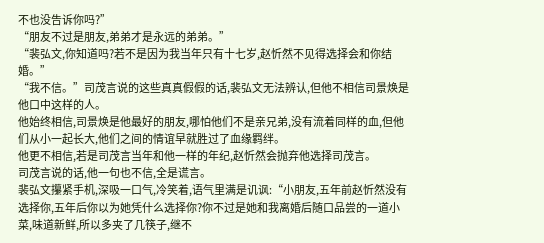不也没告诉你吗?”
“朋友不过是朋友,弟弟才是永远的弟弟。”
“裴弘文,你知道吗?若不是因为我当年只有十七岁,赵忻然不见得选择会和你结婚。”
“我不信。”司茂言说的这些真真假假的话,裴弘文无法辨认,但他不相信司景焕是他口中这样的人。
他始终相信,司景焕是他最好的朋友,哪怕他们不是亲兄弟,没有流着同样的血,但他们从小一起长大,他们之间的情谊早就胜过了血缘羁绊。
他更不相信,若是司茂言当年和他一样的年纪,赵忻然会抛弃他选择司茂言。
司茂言说的话,他一句也不信,全是谎言。
裴弘文攥紧手机,深吸一口气,冷笑着,语气里满是讥讽:“小朋友,五年前赵忻然没有选择你,五年后你以为她凭什么选择你?你不过是她和我离婚后随口品尝的一道小菜,味道新鲜,所以多夹了几筷子,继不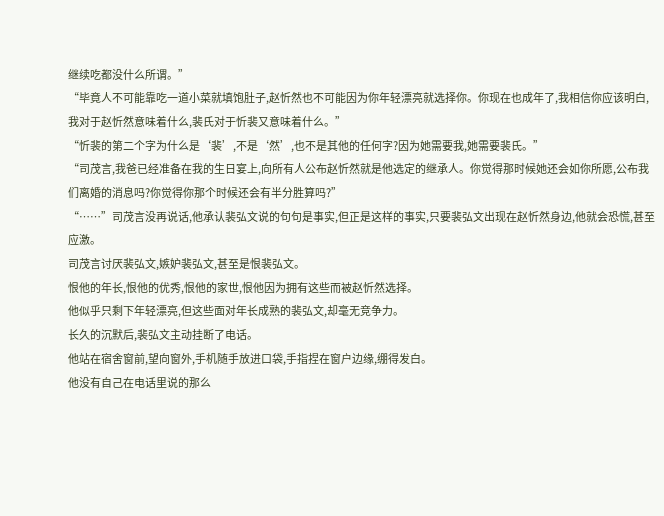继续吃都没什么所谓。”
“毕竟人不可能靠吃一道小菜就填饱肚子,赵忻然也不可能因为你年轻漂亮就选择你。你现在也成年了,我相信你应该明白,我对于赵忻然意味着什么,裴氏对于忻裴又意味着什么。”
“忻裴的第二个字为什么是‘裴’,不是‘然’,也不是其他的任何字?因为她需要我,她需要裴氏。”
“司茂言,我爸已经准备在我的生日宴上,向所有人公布赵忻然就是他选定的继承人。你觉得那时候她还会如你所愿,公布我们离婚的消息吗?你觉得你那个时候还会有半分胜算吗?”
“……”司茂言没再说话,他承认裴弘文说的句句是事实,但正是这样的事实,只要裴弘文出现在赵忻然身边,他就会恐慌,甚至应激。
司茂言讨厌裴弘文,嫉妒裴弘文,甚至是恨裴弘文。
恨他的年长,恨他的优秀,恨他的家世,恨他因为拥有这些而被赵忻然选择。
他似乎只剩下年轻漂亮,但这些面对年长成熟的裴弘文,却毫无竞争力。
长久的沉默后,裴弘文主动挂断了电话。
他站在宿舍窗前,望向窗外,手机随手放进口袋,手指捏在窗户边缘,绷得发白。
他没有自己在电话里说的那么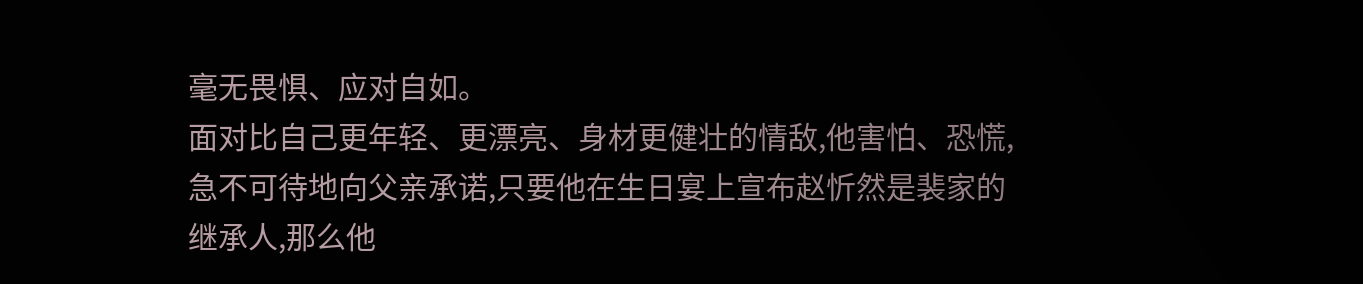毫无畏惧、应对自如。
面对比自己更年轻、更漂亮、身材更健壮的情敌,他害怕、恐慌,急不可待地向父亲承诺,只要他在生日宴上宣布赵忻然是裴家的继承人,那么他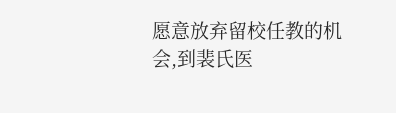愿意放弃留校任教的机会,到裴氏医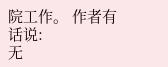院工作。 作者有话说:
无